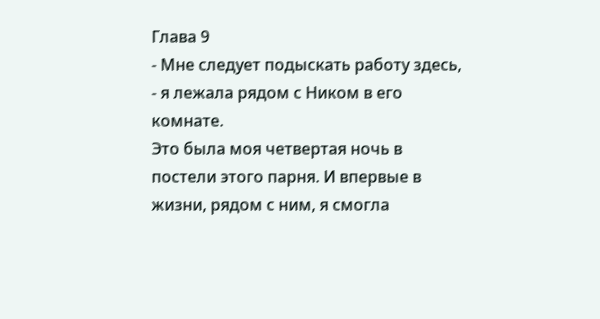Глава 9
- Мне следует подыскать работу здесь, - я лежала рядом с Ником в его комнате.
Это была моя четвертая ночь в постели этого парня. И впервые в жизни, рядом с ним, я смогла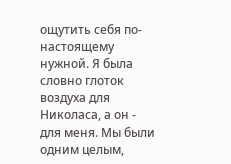ощутить себя по-настоящему нужной. Я была словно глоток воздуха для Николаса, а он - для меня. Мы были одним целым,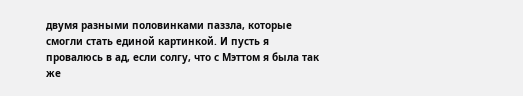двумя разными половинками паззла, которые смогли стать единой картинкой. И пусть я провалюсь в ад, если солгу, что с Мэттом я была так же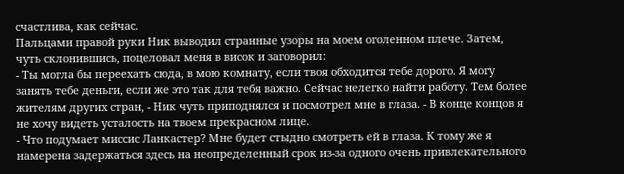счастлива, как сейчас.
Пальцами правой руки Ник выводил странные узоры на моем оголенном плече. Затем, чуть склонившись, поцеловал меня в висок и заговорил:
- Ты могла бы переехать сюда, в мою комнату, если твоя обходится тебе дорого. Я могу занять тебе деньги, если же это так для тебя важно. Сейчас нелегко найти работу. Тем более жителям других стран, - Ник чуть приподнялся и посмотрел мне в глаза. - В конце концов я не хочу видеть усталость на твоем прекрасном лице.
- Что подумает миссис Ланкастер? Мне будет стыдно смотреть ей в глаза. К тому же я намерена задержаться здесь на неопределенный срок из-за одного очень привлекательного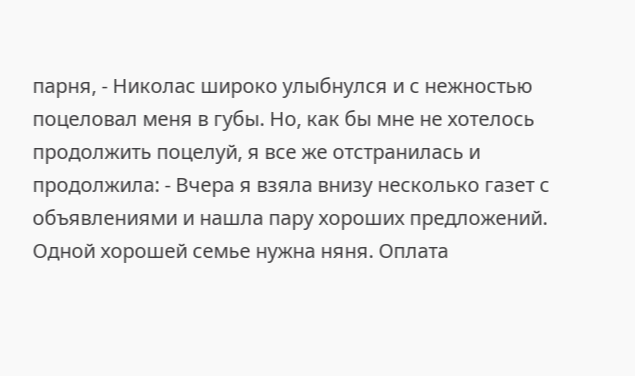парня, - Николас широко улыбнулся и с нежностью поцеловал меня в губы. Но, как бы мне не хотелось продолжить поцелуй, я все же отстранилась и продолжила: - Вчера я взяла внизу несколько газет с объявлениями и нашла пару хороших предложений. Одной хорошей семье нужна няня. Оплата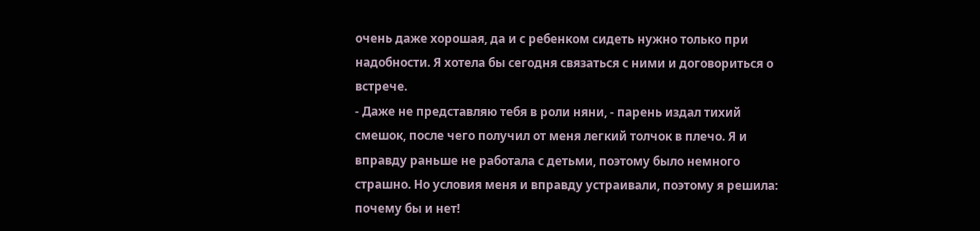очень даже хорошая, да и с ребенком сидеть нужно только при надобности. Я хотела бы сегодня связаться с ними и договориться о встрече.
- Даже не представляю тебя в роли няни, - парень издал тихий смешок, после чего получил от меня легкий толчок в плечо. Я и вправду раньше не работала с детьми, поэтому было немного страшно. Но условия меня и вправду устраивали, поэтому я решила: почему бы и нет!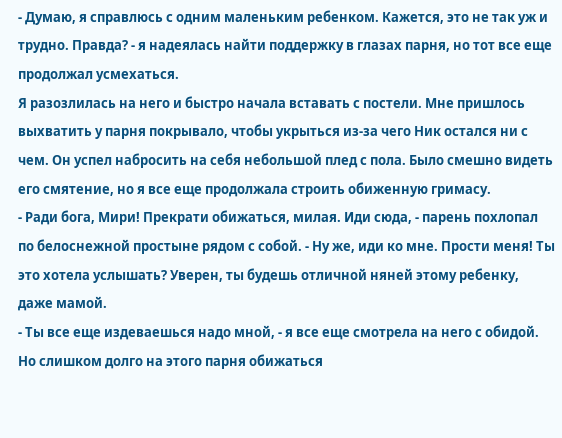- Думаю, я справлюсь с одним маленьким ребенком. Кажется, это не так уж и трудно. Правда? - я надеялась найти поддержку в глазах парня, но тот все еще продолжал усмехаться.
Я разозлилась на него и быстро начала вставать с постели. Мне пришлось выхватить у парня покрывало, чтобы укрыться из-за чего Ник остался ни с чем. Он успел набросить на себя небольшой плед с пола. Было смешно видеть его смятение, но я все еще продолжала строить обиженную гримасу.
- Ради бога, Мири! Прекрати обижаться, милая. Иди сюда, - парень похлопал по белоснежной простыне рядом с собой. - Ну же, иди ко мне. Прости меня! Ты это хотела услышать? Уверен, ты будешь отличной няней этому ребенку, даже мамой.
- Ты все еще издеваешься надо мной, - я все еще смотрела на него с обидой. Но слишком долго на этого парня обижаться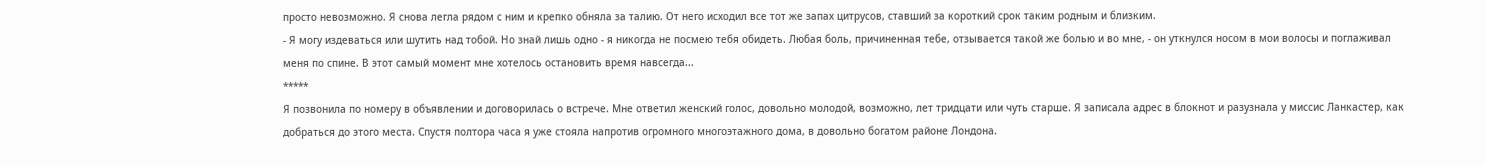просто невозможно. Я снова легла рядом с ним и крепко обняла за талию. От него исходил все тот же запах цитрусов, ставший за короткий срок таким родным и близким.
- Я могу издеваться или шутить над тобой. Но знай лишь одно - я никогда не посмею тебя обидеть. Любая боль, причиненная тебе, отзывается такой же болью и во мне, - он уткнулся носом в мои волосы и поглаживал меня по спине. В этот самый момент мне хотелось остановить время навсегда...
*****
Я позвонила по номеру в объявлении и договорилась о встрече. Мне ответил женский голос, довольно молодой, возможно, лет тридцати или чуть старше. Я записала адрес в блокнот и разузнала у миссис Ланкастер, как добраться до этого места. Спустя полтора часа я уже стояла напротив огромного многоэтажного дома, в довольно богатом районе Лондона.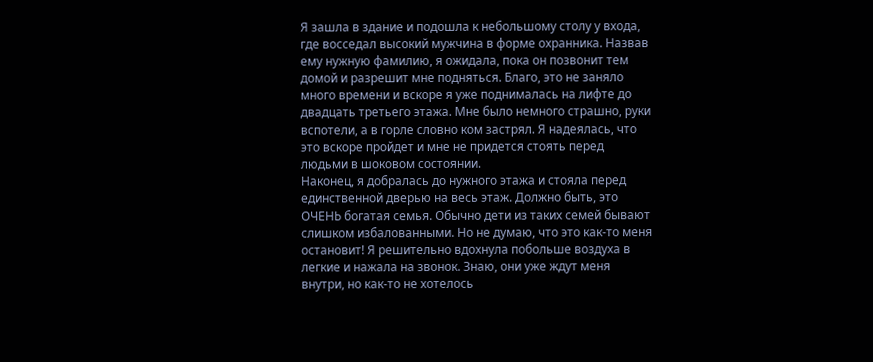Я зашла в здание и подошла к небольшому столу у входа, где восседал высокий мужчина в форме охранника. Назвав ему нужную фамилию, я ожидала, пока он позвонит тем домой и разрешит мне подняться. Благо, это не заняло много времени и вскоре я уже поднималась на лифте до двадцать третьего этажа. Мне было немного страшно, руки вспотели, а в горле словно ком застрял. Я надеялась, что это вскоре пройдет и мне не придется стоять перед людьми в шоковом состоянии.
Наконец, я добралась до нужного этажа и стояла перед единственной дверью на весь этаж. Должно быть, это ОЧЕНЬ богатая семья. Обычно дети из таких семей бывают слишком избалованными. Но не думаю, что это как-то меня остановит! Я решительно вдохнула побольше воздуха в легкие и нажала на звонок. Знаю, они уже ждут меня внутри, но как-то не хотелось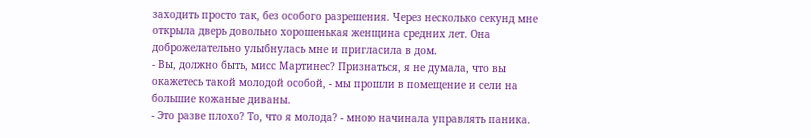заходить просто так, без особого разрешения. Через несколько секунд мне открыла дверь довольно хорошенькая женщина средних лет. Она доброжелательно улыбнулась мне и пригласила в дом.
- Вы, должно быть, мисс Мартинес? Признаться, я не думала, что вы окажетесь такой молодой особой, - мы прошли в помещение и сели на большие кожаные диваны.
- Это разве плохо? То, что я молода? - мною начинала управлять паника.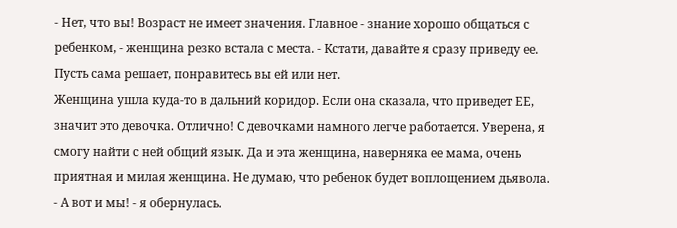- Нет, что вы! Возраст не имеет значения. Главное - знание хорошо общаться с ребенком, - женщина резко встала с места. - Кстати, давайте я сразу приведу ее. Пусть сама решает, понравитесь вы ей или нет.
Женщина ушла куда-то в дальний коридор. Если она сказала, что приведет ЕЕ, значит это девочка. Отлично! С девочками намного легче работается. Уверена, я смогу найти с ней общий язык. Да и эта женщина, наверняка ее мама, очень приятная и милая женщина. Не думаю, что ребенок будет воплощением дьявола.
- А вот и мы! - я обернулась.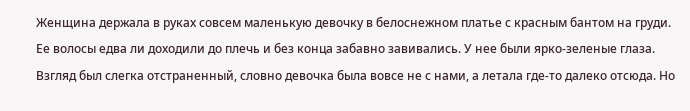Женщина держала в руках совсем маленькую девочку в белоснежном платье с красным бантом на груди. Ее волосы едва ли доходили до плечь и без конца забавно завивались. У нее были ярко-зеленые глаза. Взгляд был слегка отстраненный, словно девочка была вовсе не с нами, а летала где-то далеко отсюда. Но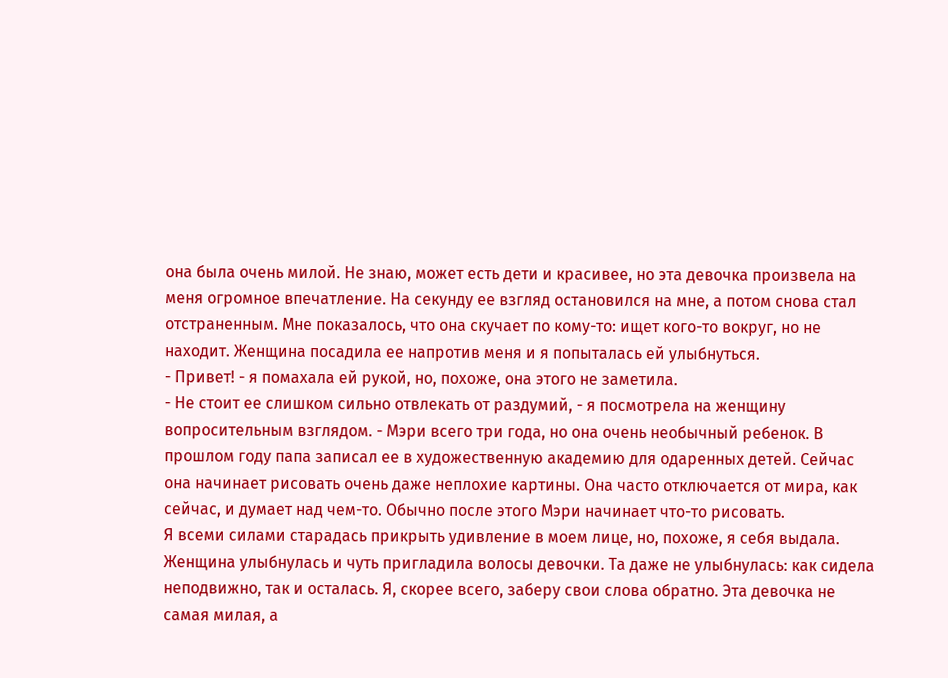она была очень милой. Не знаю, может есть дети и красивее, но эта девочка произвела на меня огромное впечатление. На секунду ее взгляд остановился на мне, а потом снова стал отстраненным. Мне показалось, что она скучает по кому-то: ищет кого-то вокруг, но не находит. Женщина посадила ее напротив меня и я попыталась ей улыбнуться.
- Привет! - я помахала ей рукой, но, похоже, она этого не заметила.
- Не стоит ее слишком сильно отвлекать от раздумий, - я посмотрела на женщину вопросительным взглядом. - Мэри всего три года, но она очень необычный ребенок. В прошлом году папа записал ее в художественную академию для одаренных детей. Сейчас она начинает рисовать очень даже неплохие картины. Она часто отключается от мира, как сейчас, и думает над чем-то. Обычно после этого Мэри начинает что-то рисовать.
Я всеми силами старадась прикрыть удивление в моем лице, но, похоже, я себя выдала. Женщина улыбнулась и чуть пригладила волосы девочки. Та даже не улыбнулась: как сидела неподвижно, так и осталась. Я, скорее всего, заберу свои слова обратно. Эта девочка не самая милая, а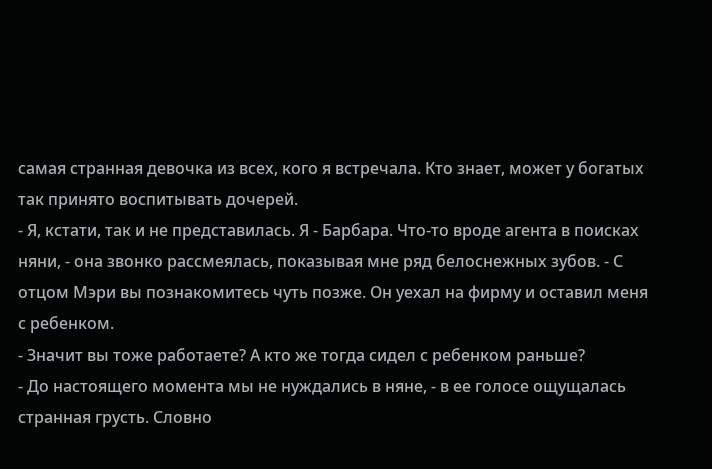самая странная девочка из всех, кого я встречала. Кто знает, может у богатых так принято воспитывать дочерей.
- Я, кстати, так и не представилась. Я - Барбара. Что-то вроде агента в поисках няни, - она звонко рассмеялась, показывая мне ряд белоснежных зубов. - С отцом Мэри вы познакомитесь чуть позже. Он уехал на фирму и оставил меня с ребенком.
- Значит вы тоже работаете? А кто же тогда сидел с ребенком раньше?
- До настоящего момента мы не нуждались в няне, - в ее голосе ощущалась странная грусть. Словно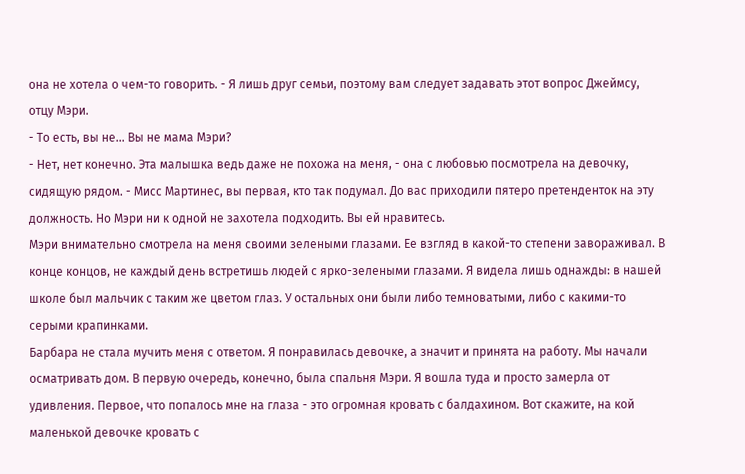она не хотела о чем-то говорить. - Я лишь друг семьи, поэтому вам следует задавать этот вопрос Джеймсу, отцу Мэри.
- То есть, вы не... Вы не мама Мэри?
- Нет, нет конечно. Эта малышка ведь даже не похожа на меня, - она с любовью посмотрела на девочку, сидящую рядом. - Мисс Мартинес, вы первая, кто так подумал. До вас приходили пятеро претенденток на эту должность. Но Мэри ни к одной не захотела подходить. Вы ей нравитесь.
Мэри внимательно смотрела на меня своими зелеными глазами. Ее взгляд в какой-то степени завораживал. В конце концов, не каждый день встретишь людей с ярко-зелеными глазами. Я видела лишь однажды: в нашей школе был мальчик с таким же цветом глаз. У остальных они были либо темноватыми, либо с какими-то серыми крапинками.
Барбара не стала мучить меня с ответом. Я понравилась девочке, а значит и принята на работу. Мы начали осматривать дом. В первую очередь, конечно, была спальня Мэри. Я вошла туда и просто замерла от удивления. Первое, что попалось мне на глаза - это огромная кровать с балдахином. Вот скажите, на кой маленькой девочке кровать с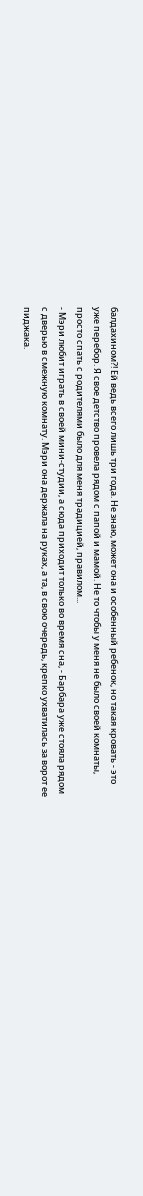балдахином?! Ей ведь всего лишь три года. Не знаю, может она и особенный ребенок, но такая кровать - это уже перебор. Я свое детство провела рядом с папой и мамой. Не то чтобы у меня не было своей комнаты, просто спать с родителями было для меня традицией, правилом...
- Мэри любит играть в своей мини-студии, а сюда приходит только во время сна, - Барбара уже стояла рядом с дверью в смежную комнату. Мэри она держала на руках, а та, в свою очередь, крепко ухватилась за ворот ее пиджака.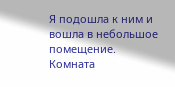Я подошла к ним и вошла в небольшое помещение. Комната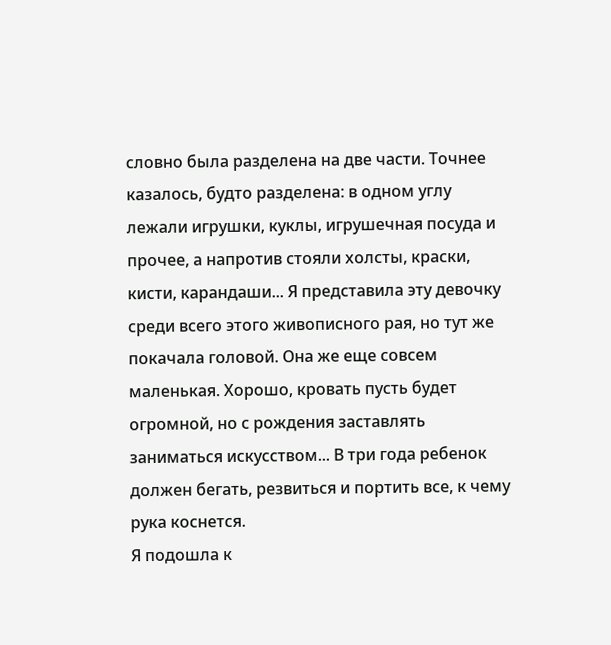словно была разделена на две части. Точнее казалось, будто разделена: в одном углу лежали игрушки, куклы, игрушечная посуда и прочее, а напротив стояли холсты, краски, кисти, карандаши... Я представила эту девочку среди всего этого живописного рая, но тут же покачала головой. Она же еще совсем маленькая. Хорошо, кровать пусть будет огромной, но с рождения заставлять заниматься искусством... В три года ребенок должен бегать, резвиться и портить все, к чему рука коснется.
Я подошла к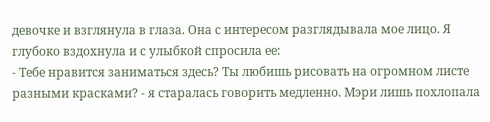девочке и взглянула в глаза. Она с интересом разглядывала мое лицо. Я глубоко вздохнула и с улыбкой спросила ее:
- Тебе нравится заниматься здесь? Ты любишь рисовать на огромном листе разными красками? - я старалась говорить медленно. Мэри лишь похлопала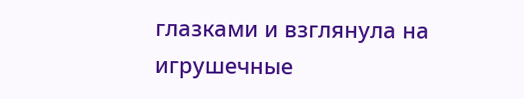глазками и взглянула на игрушечные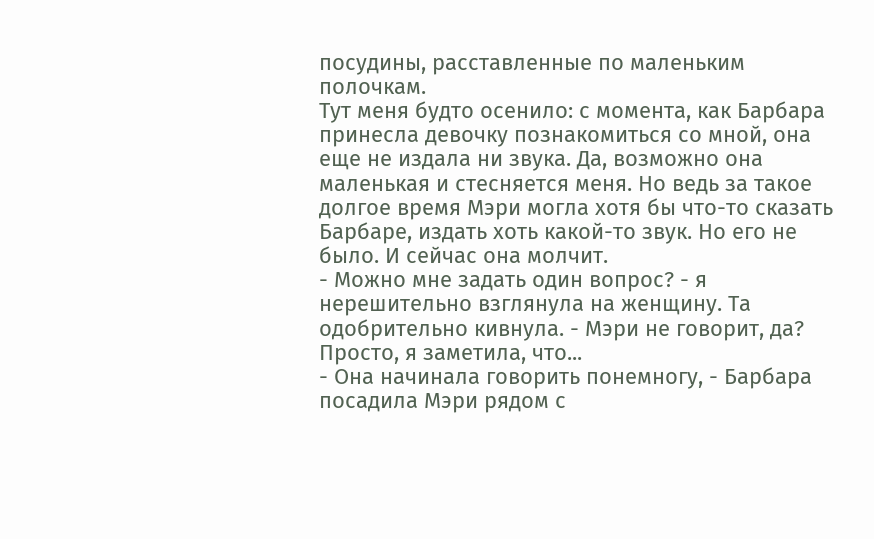посудины, расставленные по маленьким полочкам.
Тут меня будто осенило: с момента, как Барбара принесла девочку познакомиться со мной, она еще не издала ни звука. Да, возможно она маленькая и стесняется меня. Но ведь за такое долгое время Мэри могла хотя бы что-то сказать Барбаре, издать хоть какой-то звук. Но его не было. И сейчас она молчит.
- Можно мне задать один вопрос? - я нерешительно взглянула на женщину. Та одобрительно кивнула. - Мэри не говорит, да? Просто, я заметила, что...
- Она начинала говорить понемногу, - Барбара посадила Мэри рядом с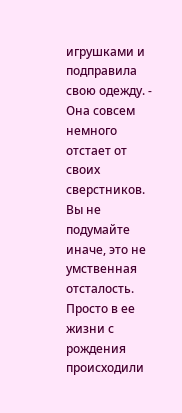игрушками и подправила свою одежду. - Она совсем немного отстает от своих сверстников. Вы не подумайте иначе, это не умственная отсталость. Просто в ее жизни с рождения происходили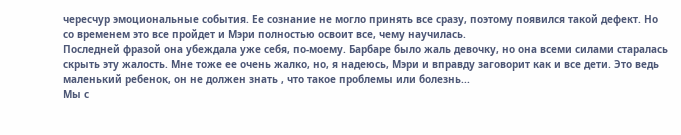чересчур эмоциональные события. Ее сознание не могло принять все сразу, поэтому появился такой дефект. Но со временем это все пройдет и Мэри полностью освоит все, чему научилась.
Последней фразой она убеждала уже себя, по-моему. Барбаре было жаль девочку, но она всеми силами старалась скрыть эту жалость. Мне тоже ее очень жалко, но, я надеюсь, Мэри и вправду заговорит как и все дети. Это ведь маленький ребенок, он не должен знать , что такое проблемы или болезнь...
Мы с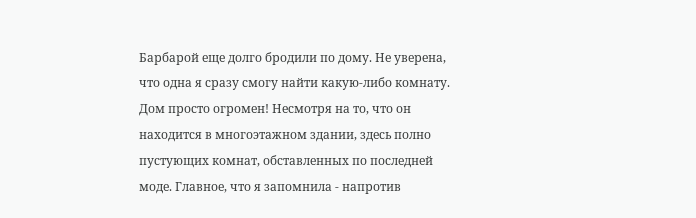Барбарой еще долго бродили по дому. Не уверена, что одна я сразу смогу найти какую-либо комнату. Дом просто огромен! Несмотря на то, что он находится в многоэтажном здании, здесь полно пустующих комнат, обставленных по последней моде. Главное, что я запомнила - напротив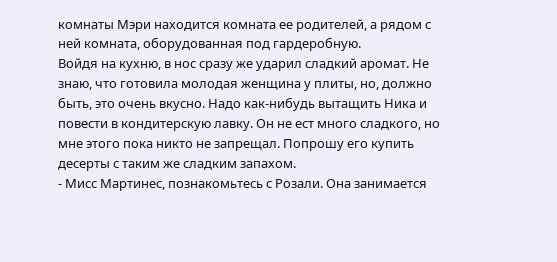комнаты Мэри находится комната ее родителей, а рядом с ней комната, оборудованная под гардеробную.
Войдя на кухню, в нос сразу же ударил сладкий аромат. Не знаю, что готовила молодая женщина у плиты, но, должно быть, это очень вкусно. Надо как-нибудь вытащить Ника и повести в кондитерскую лавку. Он не ест много сладкого, но мне этого пока никто не запрещал. Попрошу его купить десерты с таким же сладким запахом.
- Мисс Мартинес, познакомьтесь с Розали. Она занимается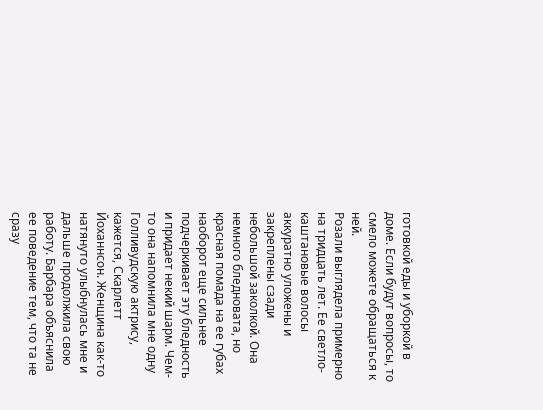готовкой еды и уборкой в доме. Если будут вопросы, то смело можете обращаться к ней.
Розали выглядела примерно на тридцать лет. Ее светло-каштановые волосы аккуратно уложены и закреплены сзади небольшой заколкой. Она немного бледновата, но красная помада на ее губах наоборот еще сильнее подчеркивает эту бледность и придает некий шарм. Чем-то она напомнила мне одну Голливудскую актрису, кажется, Скарлетт Йоханнсон. Женщина как-то натянуто улыбнулась мне и дальше продолжила свою работу. Барбара объяснила ее поведение тем, что та не сразу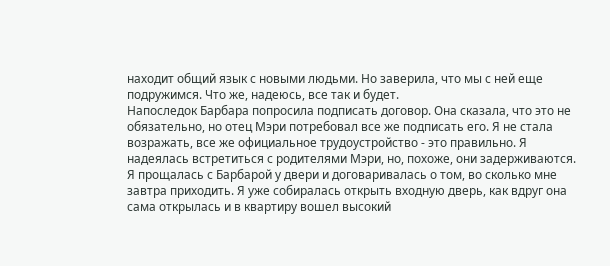находит общий язык с новыми людьми. Но заверила, что мы с ней еще подружимся. Что же, надеюсь, все так и будет.
Напоследок Барбара попросила подписать договор. Она сказала, что это не обязательно, но отец Мэри потребовал все же подписать его. Я не стала возражать, все же официальное трудоустройство - это правильно. Я надеялась встретиться с родителями Мэри, но, похоже, они задерживаются.
Я прощалась с Барбарой у двери и договаривалась о том, во сколько мне завтра приходить. Я уже собиралась открыть входную дверь, как вдруг она сама открылась и в квартиру вошел высокий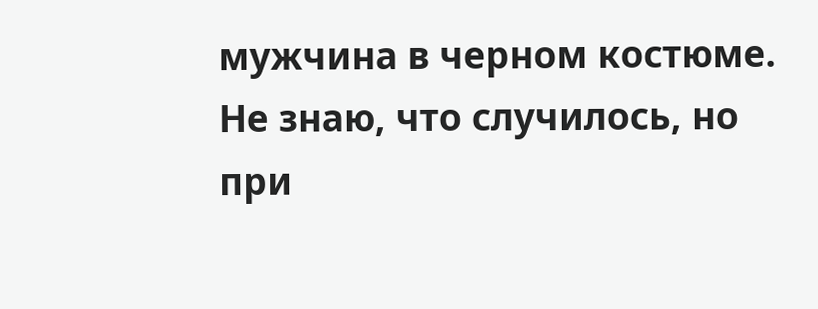мужчина в черном костюме. Не знаю, что случилось, но при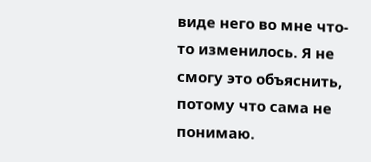виде него во мне что-то изменилось. Я не смогу это объяснить, потому что сама не понимаю.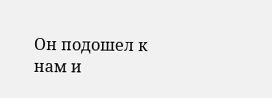Он подошел к нам и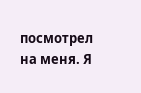посмотрел на меня. Я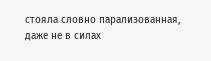стояла словно парализованная, даже не в силах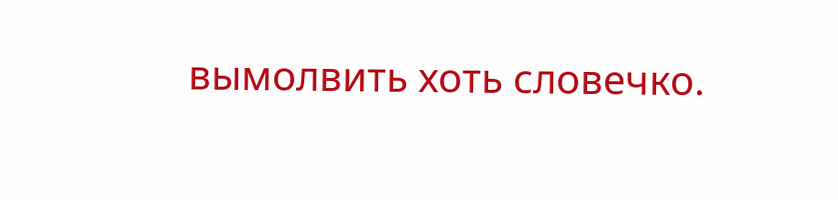вымолвить хоть словечко.